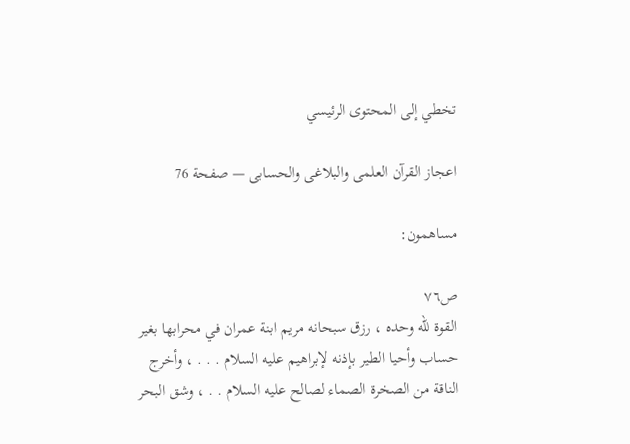تخطي إلى المحتوى الرئيسي

اعجاز القرآن العلمى والبلاغى والحسابى — صفحة 76

مساهمون:

ص٧٦
القوة للّه وحده ، رزق سبحانه مريم ابنة عمران في محرابها بغير حساب وأحيا الطير بإذنه لإبراهيم عليه السلام . . . ، وأخرج الناقة من الصخرة الصماء لصالح عليه السلام . . ، وشق البحر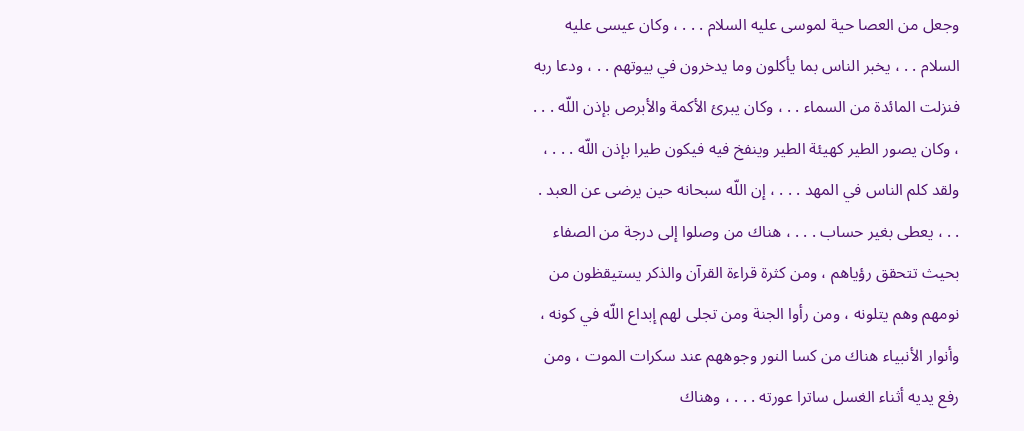وجعل من العصا حية لموسى عليه السلام . . . ، وكان عيسى عليه السلام . . ، يخبر الناس بما يأكلون وما يدخرون في بيوتهم . . ، ودعا ربه فنزلت المائدة من السماء . . ، وكان يبرئ الأكمة والأبرص بإذن اللّه . . . ، وكان يصور الطير كهيئة الطير وينفخ فيه فيكون طيرا بإذن اللّه . . . ، ولقد كلم الناس في المهد . . . ، إن اللّه سبحانه حين يرضى عن العبد . . . ، يعطى بغير حساب . . . ، هناك من وصلوا إلى درجة من الصفاء بحيث تتحقق رؤياهم ، ومن كثرة قراءة القرآن والذكر يستيقظون من نومهم وهم يتلونه ، ومن رأوا الجنة ومن تجلى لهم إبداع اللّه في كونه ، وأنوار الأنبياء هناك من كسا النور وجوههم عند سكرات الموت ، ومن رفع يديه أثناء الغسل ساترا عورته . . . ، وهناك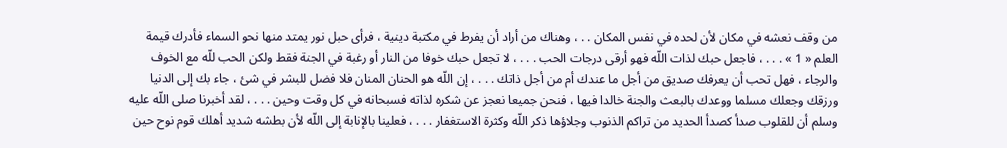من وقف نعشه في مكان لأن لحده في نفس المكان . . ، وهناك من أراد أن يفرط في مكتبة دينية ، فرأى حبل نور يمتد منها نحو السماء فأدرك قيمة العلم « 1 » . . . ، فاجعل حبك لذات اللّه فهو أرقى درجات الحب . . . ، لا تجعل حبك خوفا من النار أو رغبة في الجنة فقط ولكن الحب للّه مع الخوف والرجاء ، فهل تحب أن يعرفك صديق من أجل ما عندك أم من أجل ذاتك . . . ، إن اللّه هو الحنان المنان فلا فضل للبشر في شئ ، جاء بك إلى الدنيا ورزقك وجعلك مسلما ووعدك بالبعث والجنة خالدا فيها ، فنحن جميعا نعجز عن شكره لذاته فسبحانه في كل وقت وحين . . . ، لقد أخبرنا صلى اللّه عليه وسلم أن للقلوب صدأ كصدأ الحديد من تراكم الذنوب وجلاؤها ذكر اللّه وكثرة الاستغفار . . . ، فعلينا بالإنابة إلى اللّه لأن بطشه شديد أهلك قوم نوح حين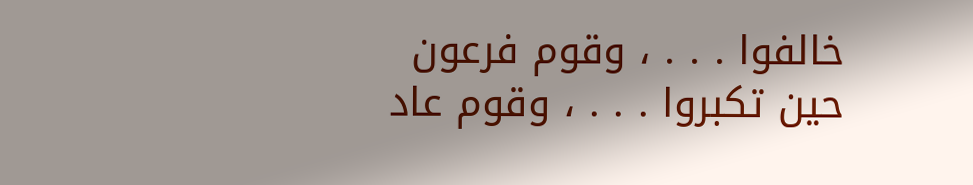خالفوا . . . ، وقوم فرعون حين تكبروا . . . ، وقوم عاد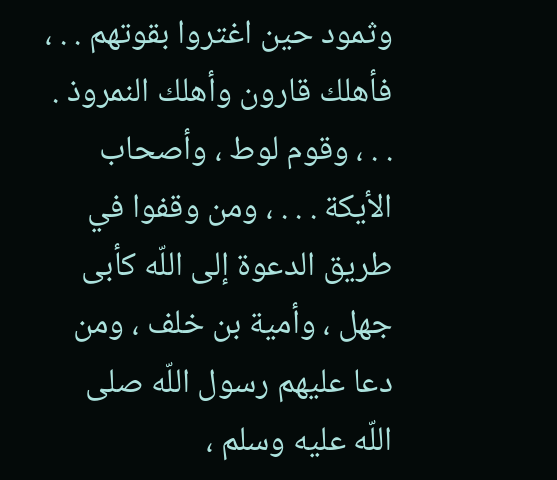وثمود حين اغتروا بقوتهم . . ، فأهلك قارون وأهلك النمروذ . . . ، وقوم لوط ، وأصحاب الأيكة . . . ، ومن وقفوا في طريق الدعوة إلى اللّه كأبى جهل ، وأمية بن خلف ، ومن دعا عليهم رسول اللّه صلى اللّه عليه وسلم ،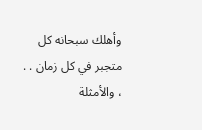وأهلك سبحانه كل متجبر في كل زمان . . ، والأمثلة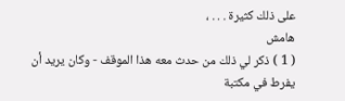على ذلك كثيرة . . . ،
هامش
( 1 ) ذكر لي ذلك من حدث معه هذا الموقف - وكان يريد أن يفرط في مكتبة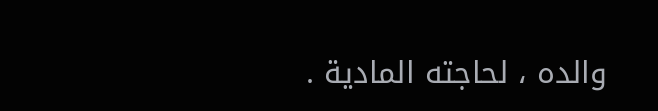والده ، لحاجته المادية .